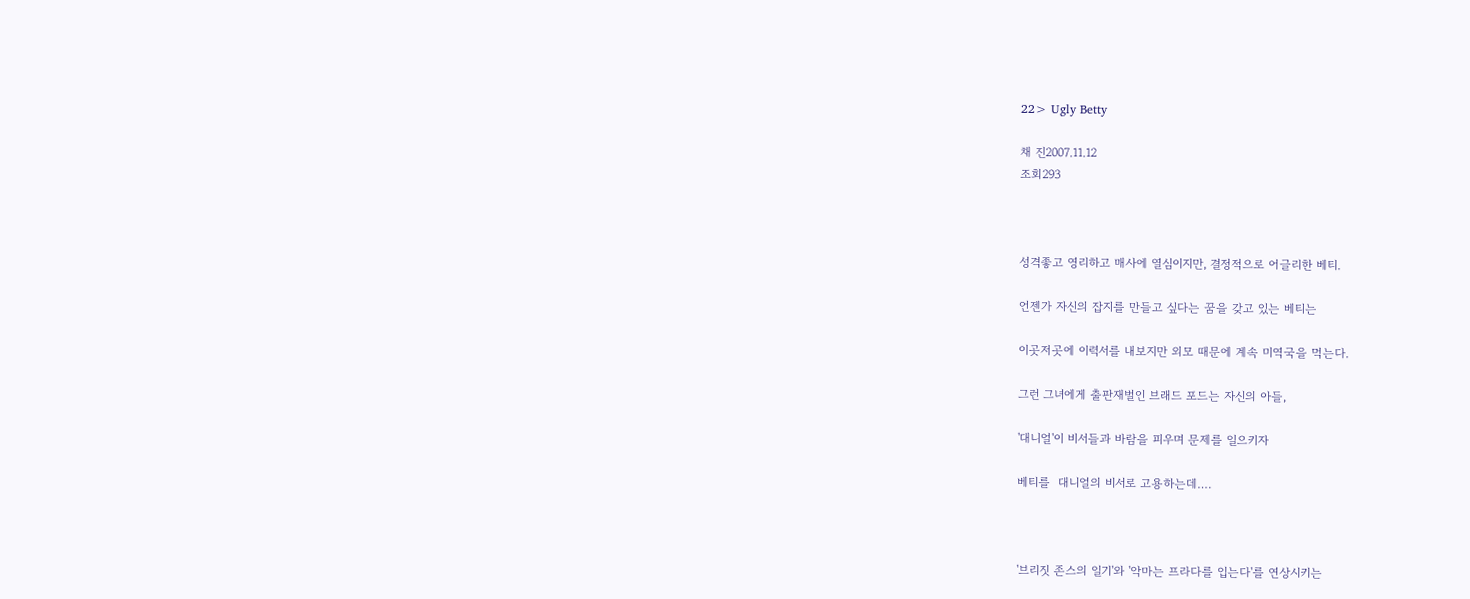22> Ugly Betty

채 진2007.11.12
조회293



성격좋고 영리하고 매사에 열심이지만, 결정적으로 어글리한 베티.

언젠가 자신의 잡지를 만들고 싶다는 꿈을 갖고 있는 베티는

이곳저곳에 이력서를 내보지만 외모 때문에 계속 미역국을 먹는다.

그런 그녀에게 출판재벌인 브래드 포드는 자신의 아들,

'대니얼'이 비서들과 바람을 피우며 문제를 일으키자

베티를  대니얼의 비서로 고용하는데….



'브리짓 존스의 일기'와 '악마는 프라다를 입는다'를 연상시키는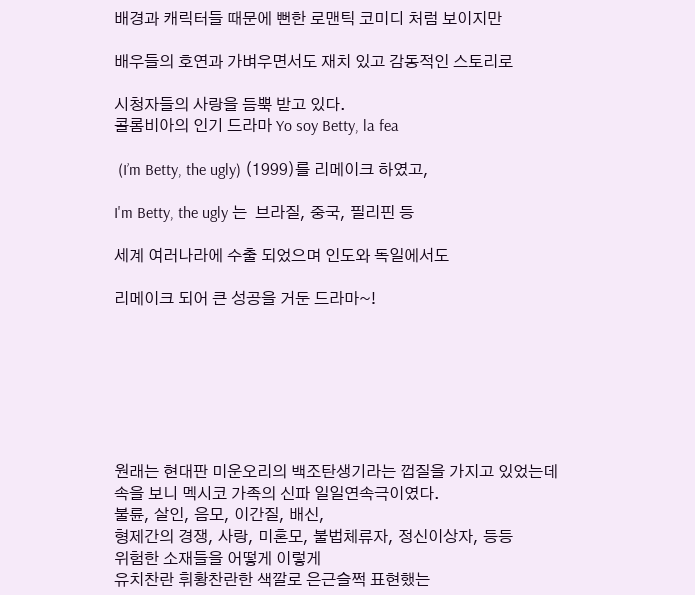배경과 캐릭터들 때문에 뻔한 로맨틱 코미디 처럼 보이지만

배우들의 호연과 가벼우면서도 재치 있고 감동적인 스토리로

시청자들의 사랑을 듬뿍 받고 있다.
콜롬비아의 인기 드라마 Yo soy Betty, la fea

 (I’m Betty, the ugly) (1999)를 리메이크 하였고,

I'm Betty, the ugly 는  브라질, 중국, 필리핀 등

세계 여러나라에 수출 되었으며 인도와 독일에서도

리메이크 되어 큰 성공을 거둔 드라마~!







원래는 현대판 미운오리의 백조탄생기라는 껍질을 가지고 있었는데
속을 보니 멕시코 가족의 신파 일일연속극이였다.
불륜, 살인, 음모, 이간질, 배신,
형제간의 경쟁, 사랑, 미혼모, 불법체류자, 정신이상자, 등등
위험한 소재들을 어떻게 이렇게
유치찬란 휘황찬란한 색깔로 은근슬쩍 표현했는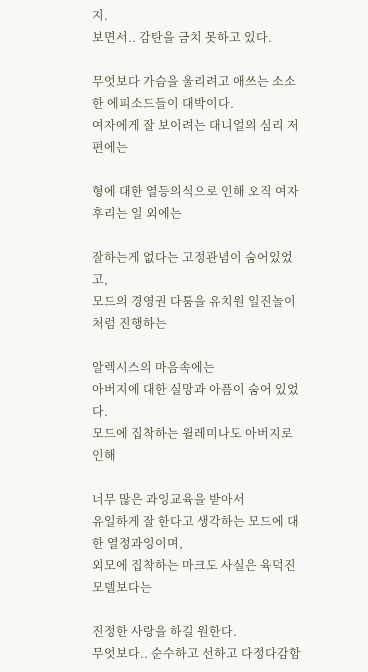지.
보면서.. 감탄을 금치 못하고 있다.

무엇보다 가슴을 울리려고 애쓰는 소소한 에피소드들이 대박이다.
여자에게 잘 보이려는 대니얼의 심리 저편에는

형에 대한 열등의식으로 인해 오직 여자 후리는 일 외에는

잘하는게 없다는 고정관념이 숨어있었고,
모드의 경영권 다툼을 유치원 일진놀이처럼 진행하는

알렉시스의 마음속에는
아버지에 대한 실망과 아픔이 숨어 있었다.
모드에 집착하는 윌레미나도 아버지로 인해

너무 많은 과잉교육을 받아서
유일하게 잘 한다고 생각하는 모드에 대한 열정과잉이며,
외모에 집착하는 마크도 사실은 육덕진 모델보다는

진정한 사랑을 하길 원한다.
무엇보다.. 순수하고 선하고 다정다감함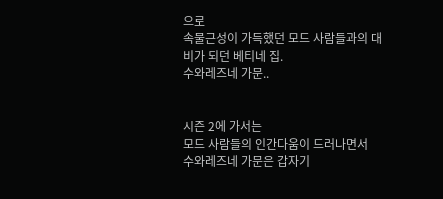으로
속물근성이 가득했던 모드 사람들과의 대비가 되던 베티네 집.
수와레즈네 가문..


시즌 2에 가서는
모드 사람들의 인간다움이 드러나면서
수와레즈네 가문은 갑자기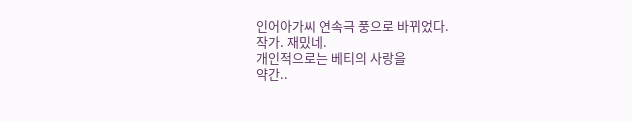인어아가씨 연속극 풍으로 바뀌었다.
작가. 재밌네.
개인적으로는 베티의 사랑을
약간..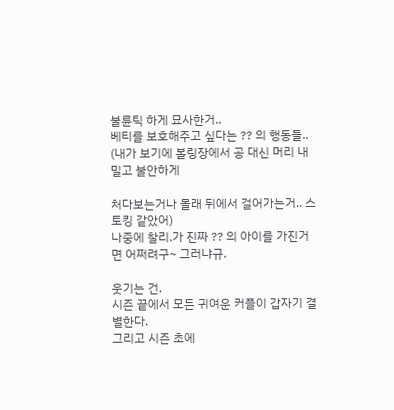불륜틱 하게 묘사한거..
베티를 보호해주고 싶다는 ?? 의 행동들..
(내가 보기에 볼링장에서 공 대신 머리 내밀고 불안하게

처다보는거나 몰래 뒤에서 걸어가는거.. 스토킹 같았어)
나중에 찰리.가 진짜 ?? 의 아이를 가진거면 어쩌려구~ 그러냐규.

웃기는 건.
시즌 끝에서 모든 귀여운 커플이 갑자기 결별한다.
그리고 시즌 초에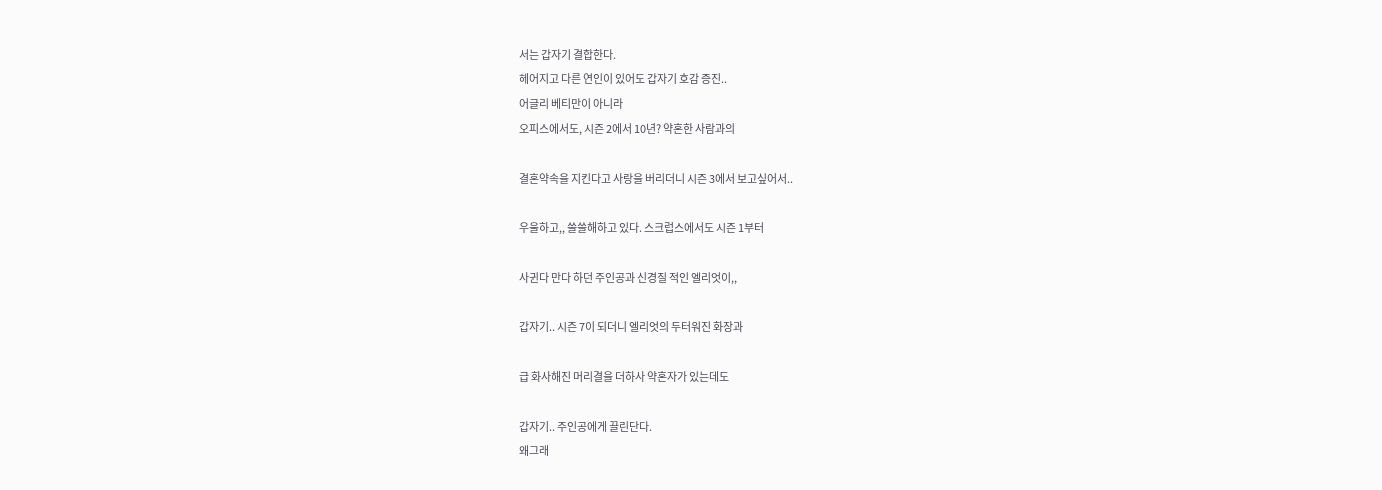서는 갑자기 결합한다.
헤어지고 다른 연인이 있어도 갑자기 호감 증진..
어글리 베티만이 아니라
오피스에서도, 시즌 2에서 10년? 약혼한 사람과의

결혼약속을 지킨다고 사랑을 버리더니 시즌 3에서 보고싶어서..

우울하고,, 쓸쓸해하고 있다. 스크럽스에서도 시즌 1부터

사귄다 만다 하던 주인공과 신경질 적인 엘리엇이,,

갑자기.. 시즌 7이 되더니 엘리엇의 두터워진 화장과

급 화사해진 머리결을 더하사 약혼자가 있는데도

갑자기.. 주인공에게 끌린단다.
왜그래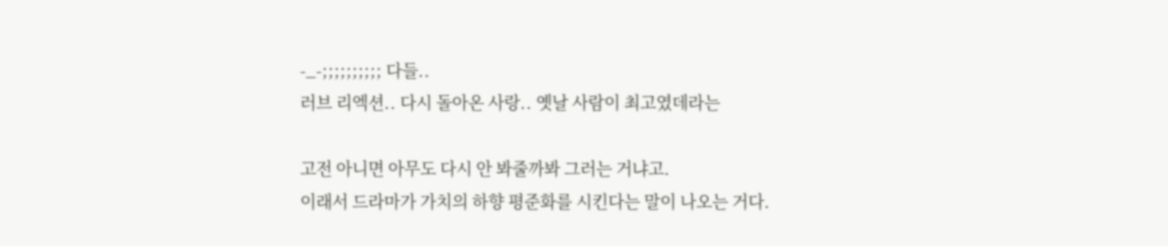-_-;;;;;;;;;; 다들..
러브 리엑션.. 다시 돌아온 사랑.. 옛날 사람이 최고였데라는

고전 아니면 아무도 다시 안 봐줄까봐 그러는 거냐고.
이래서 드라마가 가치의 하향 평준화를 시킨다는 말이 나오는 거다.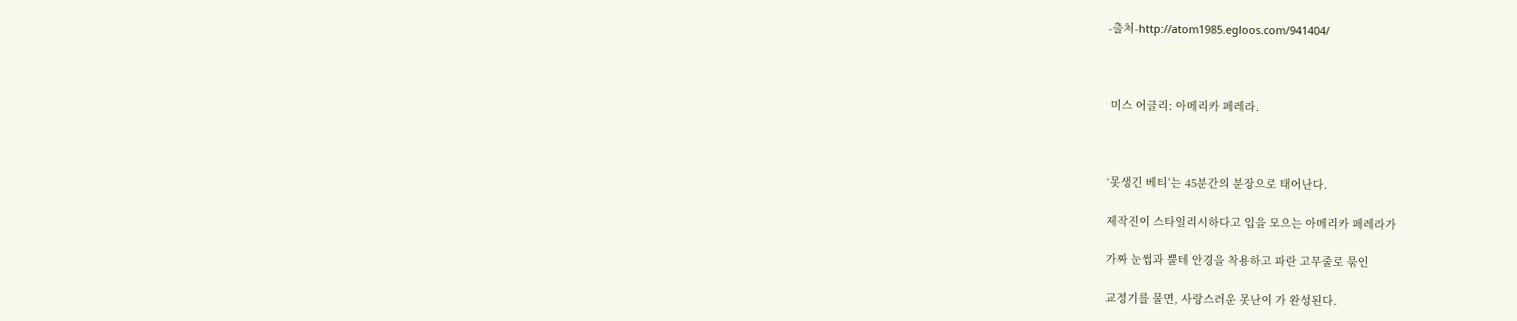-출처-http://atom1985.egloos.com/941404/



 미스 어글리: 아메리카 페레라.



‘못생긴 베티’는 45분간의 분장으로 태어난다.

제작진이 스타일리시하다고 입을 모으는 아메리카 페레라가

가짜 눈썹과 뿔테 안경을 착용하고 파란 고무줄로 묶인

교정기를 물면, 사랑스러운 못난이 가 완성된다.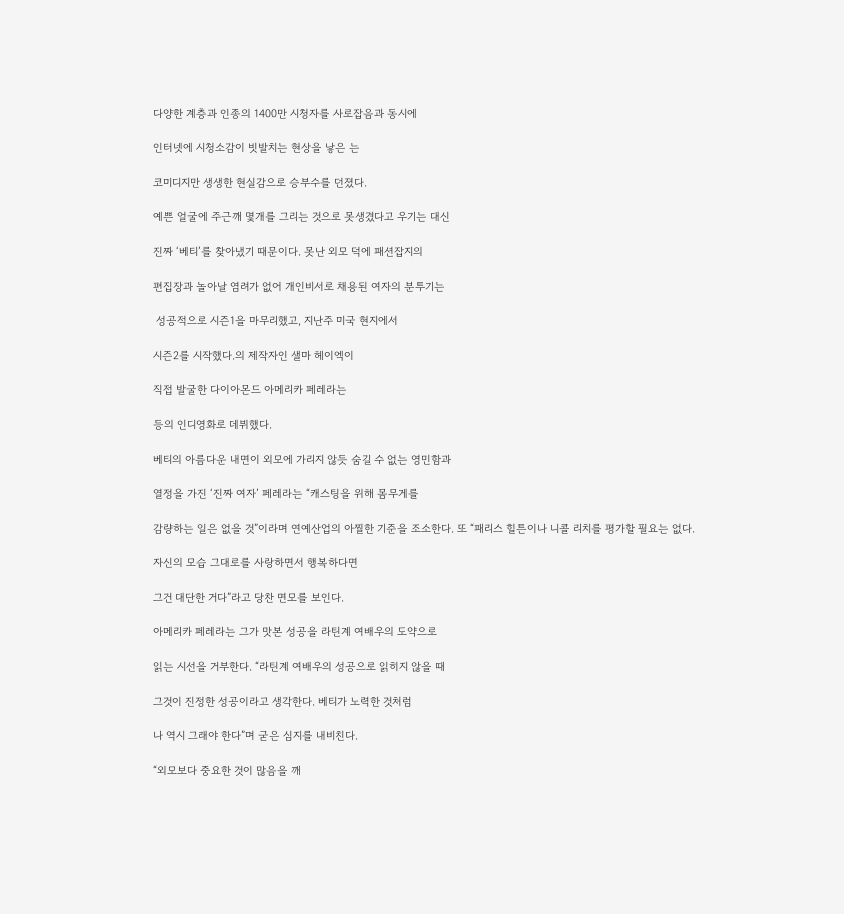다양한 계층과 인종의 1400만 시청자를 사로잡음과 동시에

인터넷에 시청소감이 빗발치는 현상을 낳은 는

코미디지만 생생한 현실감으로 승부수를 던졌다.

예쁜 얼굴에 주근깨 몇개를 그리는 것으로 못생겼다고 우기는 대신

진짜 ‘베티’를 찾아냈기 때문이다. 못난 외모 덕에 패션잡지의

편집장과 놀아날 염려가 없어 개인비서로 채용된 여자의 분투기는

 성공적으로 시즌1을 마무리했고, 지난주 미국 현지에서

시즌2를 시작했다.의 제작자인 샐마 헤이엑이

직접 발굴한 다이아몬드 아메리카 페레라는

등의 인디영화로 데뷔했다.

베티의 아름다운 내면이 외모에 가리지 않듯 숨길 수 없는 영민함과

열정을 가진 ‘진짜 여자’ 페레라는 “캐스팅을 위해 몸무게를

감량하는 일은 없을 것”이라며 연예산업의 아찔한 기준을 조소한다. 또 “패리스 힐튼이나 니콜 리치를 평가할 필요는 없다.

자신의 모습 그대로를 사랑하면서 행복하다면

그건 대단한 거다”라고 당찬 면모를 보인다.

아메리카 페레라는 그가 맛본 성공을 라틴계 여배우의 도약으로

읽는 시선을 거부한다. “라틴계 여배우의 성공으로 읽히지 않을 때

그것이 진정한 성공이라고 생각한다. 베티가 노력한 것처럼

나 역시 그래야 한다”며 굳은 심지를 내비친다.

“외모보다 중요한 것이 많음을 깨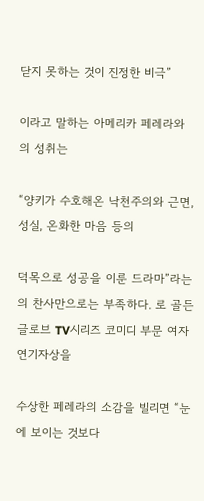닫지 못하는 것이 진정한 비극”

이라고 말하는 아메리카 페레라와 의 성취는

“양키가 수호해온 낙천주의와 근면, 성실, 온화한 마음 등의

덕목으로 성공을 이룬 드라마”라는 의 찬사만으로는 부족하다. 로 골든글로브 TV시리즈 코미디 부문 여자연기자상을

수상한 페레라의 소감을 빌리면 “눈에 보이는 것보다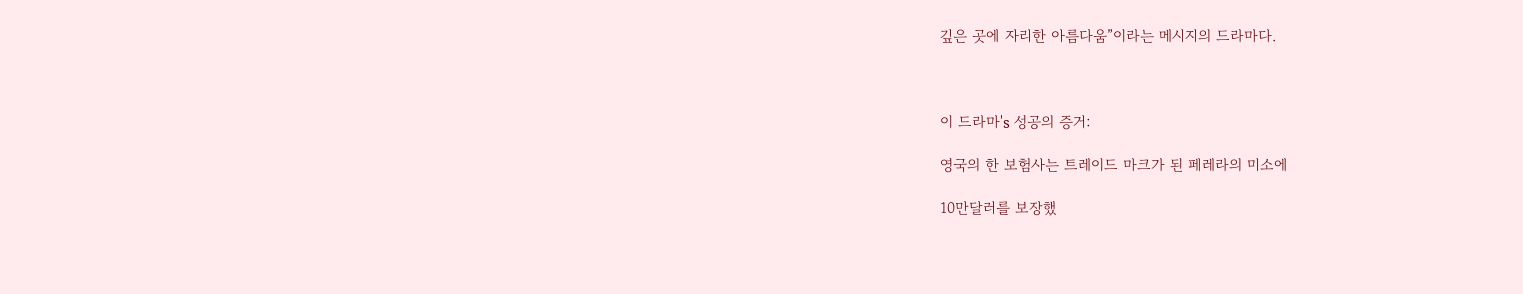깊은 곳에 자리한 아름다움”이라는 메시지의 드라마다.



이 드라마's 성공의 증거:

영국의 한 보험사는 트레이드 마크가 된 페레라의 미소에

10만달러를 보장했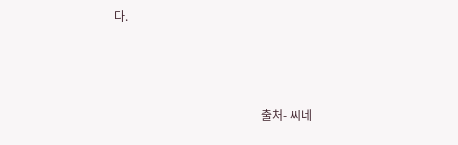다.



                                                 출처- 씨네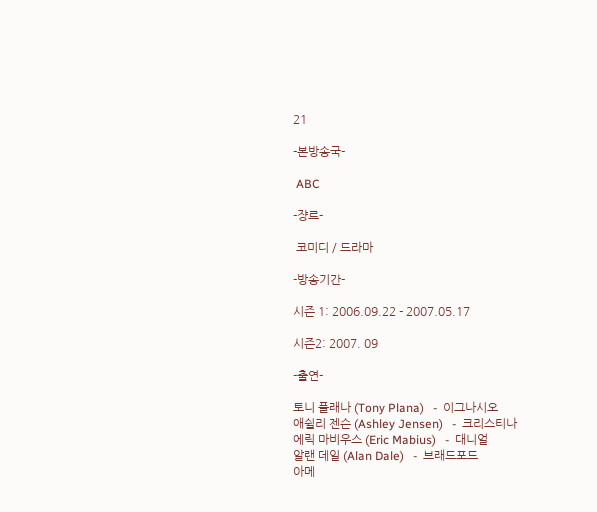21

-본방송국-

 ABC

-쟝르-

 코미디 / 드라마

-방송기간-

시즌 1: 2006.09.22 - 2007.05.17

시즌2: 2007. 09

-출연-

토니 플래나 (Tony Plana)   -  이그나시오
애쉴리 젠슨 (Ashley Jensen)   -  크리스티나
에릭 마비우스 (Eric Mabius)   -  대니얼
알랜 데일 (Alan Dale)   -  브래드포드
아메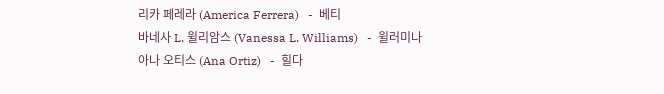리카 페레라 (America Ferrera)   -  베티
바네사 L. 윌리암스 (Vanessa L. Williams)   -  윌러미나
아나 오티스 (Ana Ortiz)   -  힐다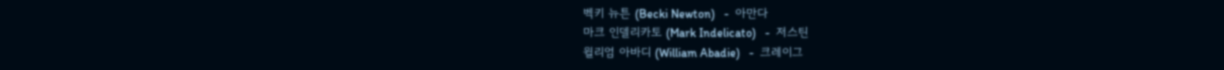벡키 뉴튼 (Becki Newton)   -  아만다
마크 인델리카토 (Mark Indelicato)   -  저스틴
윌리엄 아바디 (William Abadie)   -  크레이그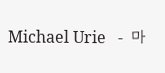Michael Urie   -  마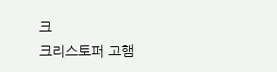크
크리스토퍼 고햄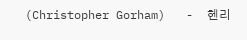(Christopher Gorham)   -  헨리